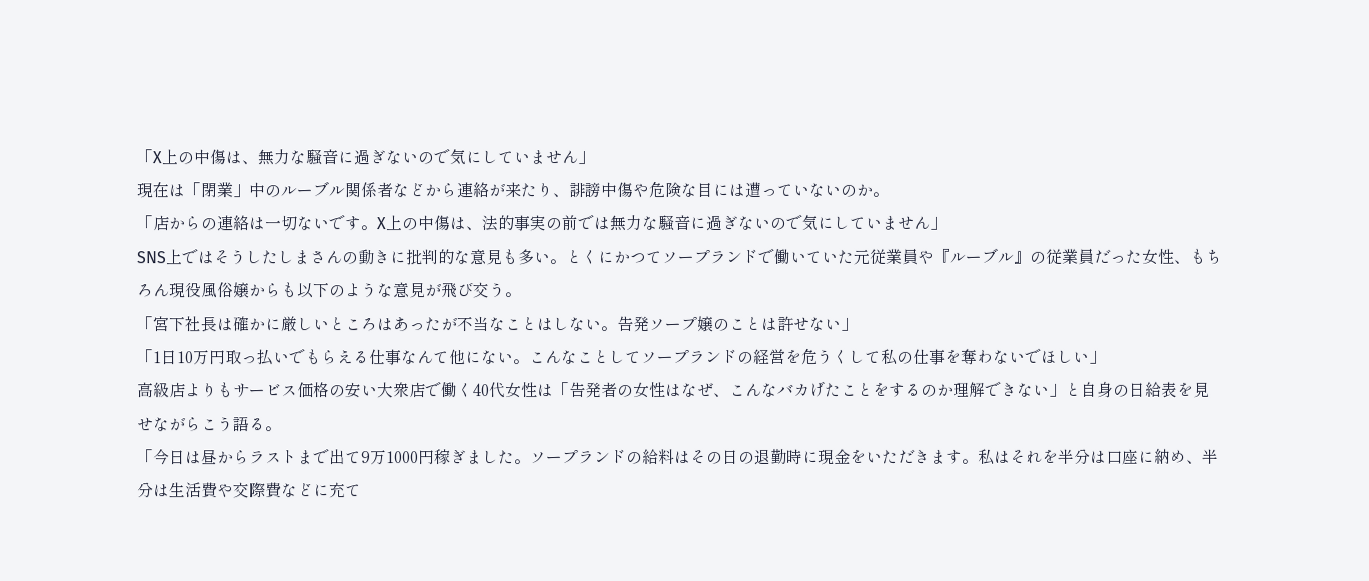「X上の中傷は、無力な騒音に過ぎないので気にしていません」
現在は「閉業」中のルーブル関係者などから連絡が来たり、誹謗中傷や危険な目には遭っていないのか。
「店からの連絡は一切ないです。X上の中傷は、法的事実の前では無力な騒音に過ぎないので気にしていません」
SNS上ではそうしたしまさんの動きに批判的な意見も多い。とくにかつてソープランドで働いていた元従業員や『ルーブル』の従業員だった女性、もちろん現役風俗嬢からも以下のような意見が飛び交う。
「宮下社長は確かに厳しいところはあったが不当なことはしない。告発ソープ嬢のことは許せない」
「1日10万円取っ払いでもらえる仕事なんて他にない。こんなことしてソープランドの経営を危うくして私の仕事を奪わないでほしい」
高級店よりもサービス価格の安い大衆店で働く40代女性は「告発者の女性はなぜ、こんなバカげたことをするのか理解できない」と自身の日給表を見せながらこう語る。
「今日は昼からラストまで出て9万1000円稼ぎました。ソープランドの給料はその日の退勤時に現金をいただきます。私はそれを半分は口座に納め、半分は生活費や交際費などに充て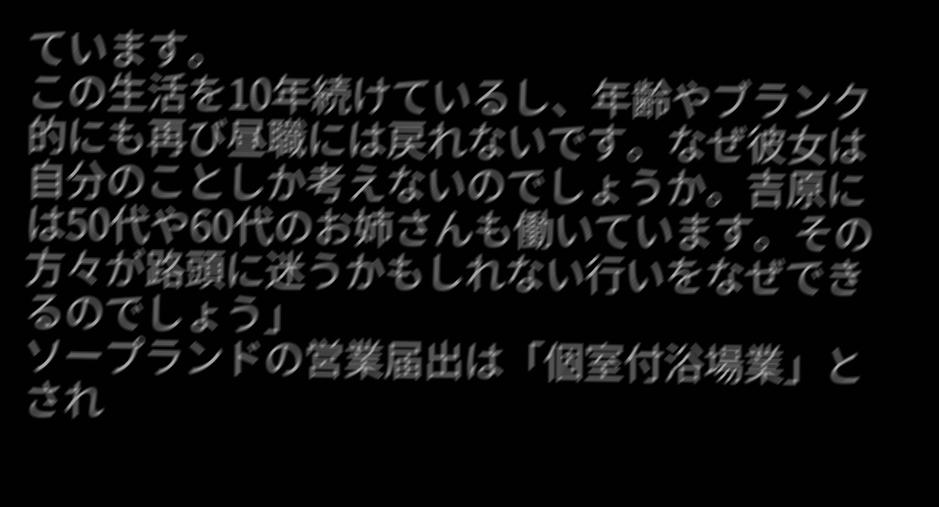ています。
この生活を10年続けているし、年齢やブランク的にも再び昼職には戻れないです。なぜ彼女は自分のことしか考えないのでしょうか。吉原には50代や60代のお姉さんも働いています。その方々が路頭に迷うかもしれない行いをなぜできるのでしょう」
ソープランドの営業届出は「個室付浴場業」とされ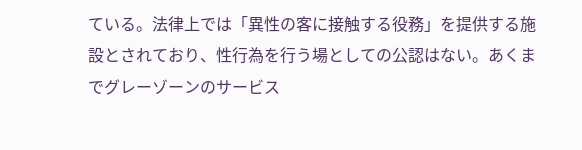ている。法律上では「異性の客に接触する役務」を提供する施設とされており、性行為を行う場としての公認はない。あくまでグレーゾーンのサービス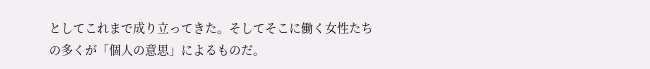としてこれまで成り立ってきた。そしてそこに働く女性たちの多くが「個人の意思」によるものだ。